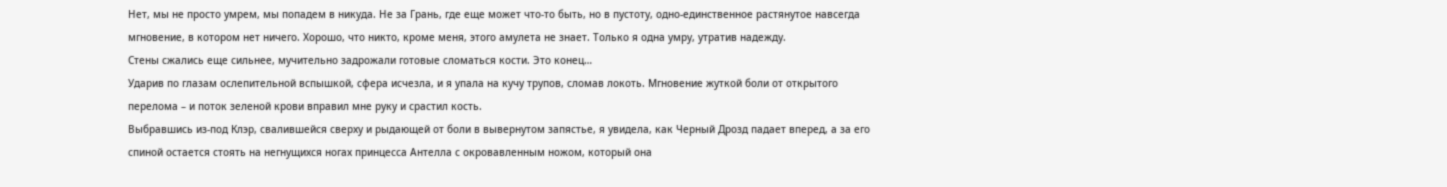Нет, мы не просто умрем, мы попадем в никуда. Не за Грань, где еще может что-то быть, но в пустоту, одно-единственное растянутое навсегда мгновение, в котором нет ничего. Хорошо, что никто, кроме меня, этого амулета не знает. Только я одна умру, утратив надежду.
Стены сжались еще сильнее, мучительно задрожали готовые сломаться кости. Это конец…
Ударив по глазам ослепительной вспышкой, сфера исчезла, и я упала на кучу трупов, сломав локоть. Мгновение жуткой боли от открытого перелома – и поток зеленой крови вправил мне руку и срастил кость.
Выбравшись из-под Клэр, свалившейся сверху и рыдающей от боли в вывернутом запястье, я увидела, как Черный Дрозд падает вперед, а за его спиной остается стоять на негнущихся ногах принцесса Антелла с окровавленным ножом, который она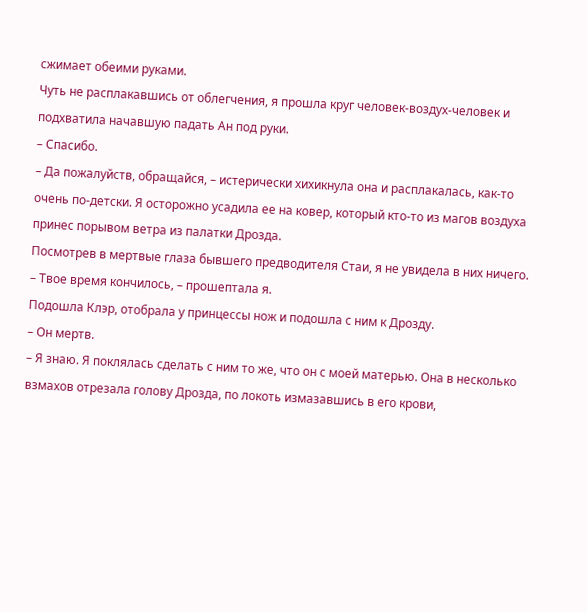сжимает обеими руками.
Чуть не расплакавшись от облегчения, я прошла круг человек-воздух-человек и подхватила начавшую падать Ан под руки.
– Спасибо.
– Да пожалуйств, обращайся, – истерически хихикнула она и расплакалась, как-то очень по-детски. Я осторожно усадила ее на ковер, который кто-то из магов воздуха принес порывом ветра из палатки Дрозда.
Посмотрев в мертвые глаза бывшего предводителя Стаи, я не увидела в них ничего.
– Твое время кончилось, – прошептала я.
Подошла Клэр, отобрала у принцессы нож и подошла с ним к Дрозду.
– Он мертв.
– Я знаю. Я поклялась сделать с ним то же, что он с моей матерью. Она в несколько взмахов отрезала голову Дрозда, по локоть измазавшись в его крови,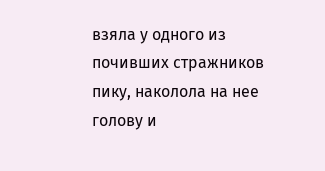взяла у одного из почивших стражников пику, наколола на нее голову и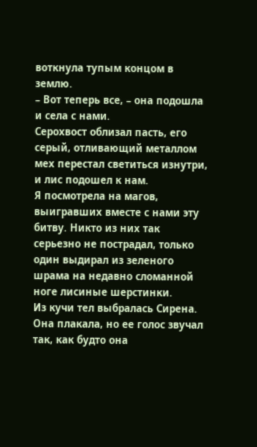воткнула тупым концом в землю.
– Вот теперь все, – она подошла и села с нами.
Серохвост облизал пасть, его серый, отливающий металлом мех перестал светиться изнутри, и лис подошел к нам.
Я посмотрела на магов, выигравших вместе с нами эту битву. Никто из них так серьезно не пострадал, только один выдирал из зеленого шрама на недавно сломанной ноге лисиные шерстинки.
Из кучи тел выбралась Сирена. Она плакала, но ее голос звучал так, как будто она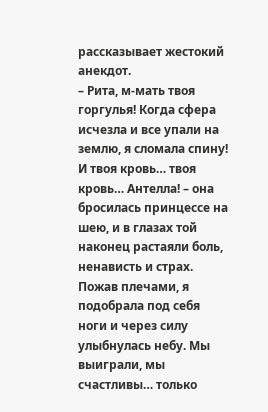рассказывает жестокий анекдот.
– Рита, м-мать твоя горгулья! Когда сфера исчезла и все упали на землю, я сломала спину! И твоя кровь… твоя кровь… Антелла! – она бросилась принцессе на шею, и в глазах той наконец растаяли боль, ненависть и страх. Пожав плечами, я подобрала под себя ноги и через силу улыбнулась небу. Мы выиграли, мы счастливы… только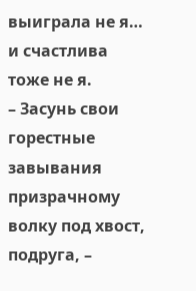выиграла не я… и счастлива тоже не я.
– Засунь свои горестные завывания призрачному волку под хвост, подруга, –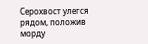Серохвост улегся рядом, положив морду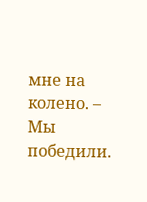мне на колено. – Мы победили.